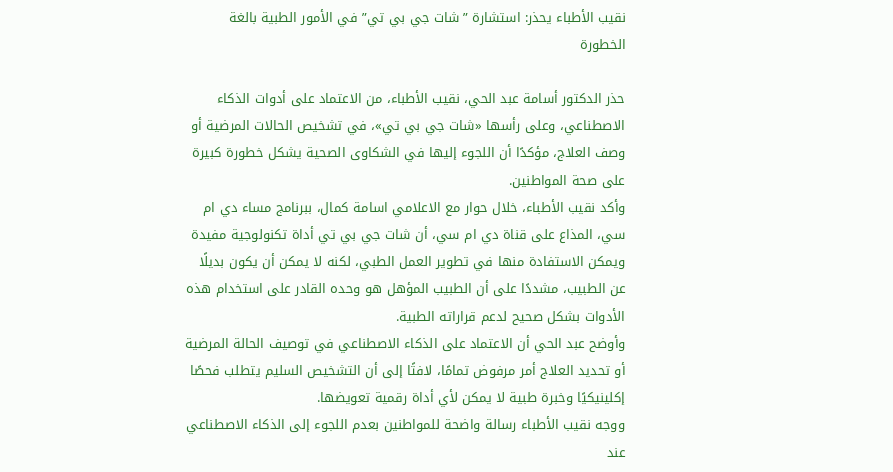نقيب الأطباء يحذر: استشارة ”شات جي بي تي” في الأمور الطبية بالغة الخطورة

حذر الدكتور أسامة عبد الحي، نقيب الأطباء، من الاعتماد على أدوات الذكاء الاصطناعي، وعلى رأسها «شات جي بي تي»، في تشخيص الحالات المرضية أو وصف العلاج، مؤكدًا أن اللجوء إليها في الشكاوى الصحية يشكل خطورة كبيرة على صحة المواطنين.
وأكد نقيب الأطباء، خلال حوار مع الاعلامي اسامة كمال، ببرنامج مساء دي ام سي، المذاع على قناة دي ام سي، أن شات جي بي تي أداة تكنولوجية مفيدة ويمكن الاستفادة منها في تطوير العمل الطبي، لكنه لا يمكن أن يكون بديلًا عن الطبيب، مشددًا على أن الطبيب المؤهل هو وحده القادر على استخدام هذه الأدوات بشكل صحيح لدعم قراراته الطبية.
وأوضح عبد الحي أن الاعتماد على الذكاء الاصطناعي في توصيف الحالة المرضية أو تحديد العلاج أمر مرفوض تمامًا، لافتًا إلى أن التشخيص السليم يتطلب فحصًا إكلينيكيًا وخبرة طبية لا يمكن لأي أداة رقمية تعويضها.
ووجه نقيب الأطباء رسالة واضحة للمواطنين بعدم اللجوء إلى الذكاء الاصطناعي عند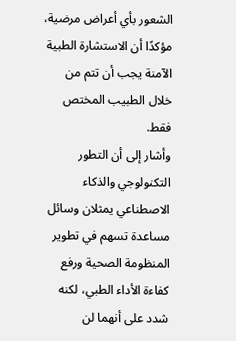الشعور بأي أعراض مرضية، مؤكدًا أن الاستشارة الطبية الآمنة يجب أن تتم من خلال الطبيب المختص فقط.
وأشار إلى أن التطور التكنولوجي والذكاء الاصطناعي يمثلان وسائل مساعدة تسهم في تطوير المنظومة الصحية ورفع كفاءة الأداء الطبي، لكنه شدد على أنهما لن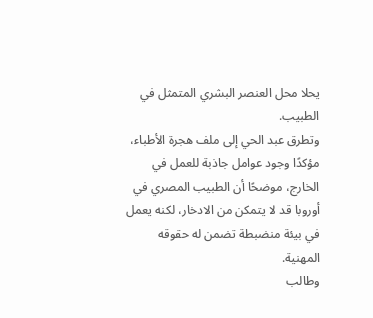يحلا محل العنصر البشري المتمثل في الطبيب.
وتطرق عبد الحي إلى ملف هجرة الأطباء، مؤكدًا وجود عوامل جاذبة للعمل في الخارج، موضحًا أن الطبيب المصري في أوروبا قد لا يتمكن من الادخار، لكنه يعمل في بيئة منضبطة تضمن له حقوقه المهنية.
وطالب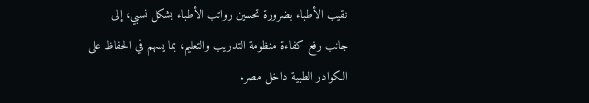نقيب الأطباء بضرورة تحسين رواتب الأطباء بشكل نسبي، إلى جانب رفع كفاءة منظومة التدريب والتعليم، بما يسهم في الحفاظ على الكوادر الطبية داخل مصر.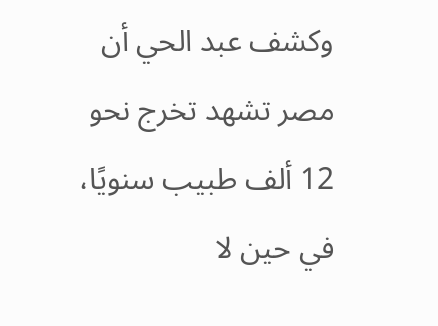وكشف عبد الحي أن مصر تشهد تخرج نحو 12 ألف طبيب سنويًا، في حين لا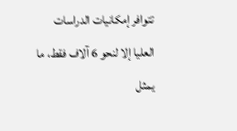تتوافر إمكانيات الدراسات العليا إلا لنحو 6 آلاف فقط، ما يمثل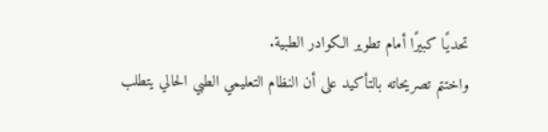تحديًا كبيرًا أمام تطوير الكوادر الطبية.
واختتم تصريحاته بالتأكيد على أن النظام التعليمي الطبي الحالي يتطلب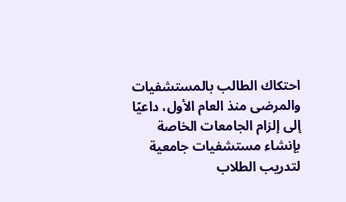احتكاك الطالب بالمستشفيات والمرضى منذ العام الأول، داعيًا إلى إلزام الجامعات الخاصة بإنشاء مستشفيات جامعية لتدريب الطلاب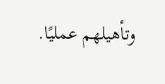وتأهيلهم عمليًا.